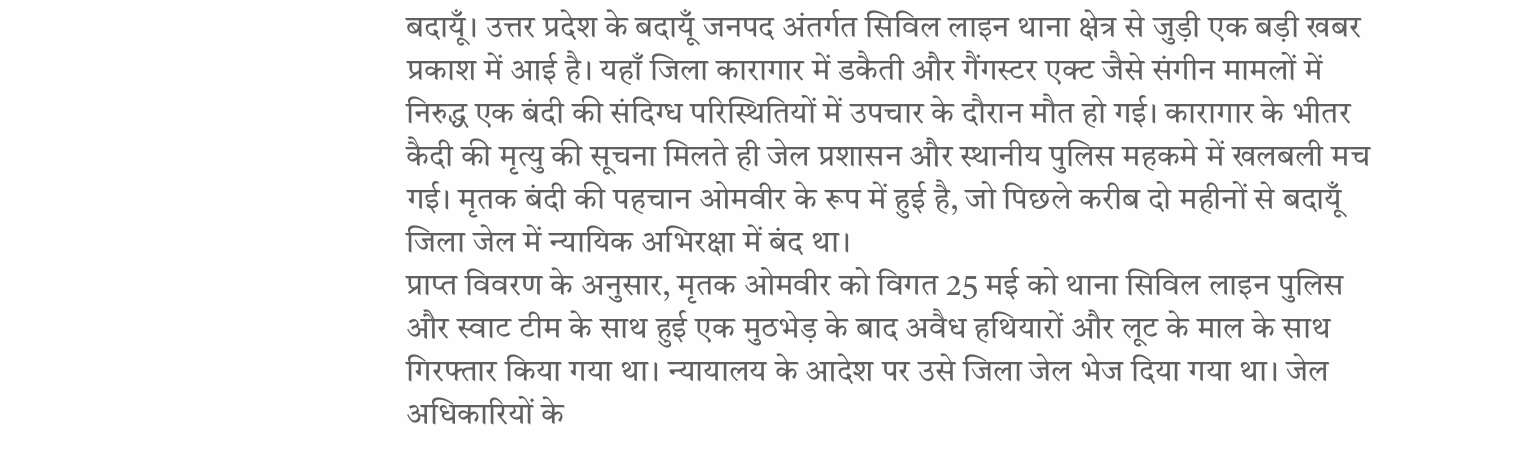बदायूँ। उत्तर प्रदेश के बदायूँ जनपद अंतर्गत सिविल लाइन थाना क्षेत्र से जुड़ी एक बड़ी खबर प्रकाश में आई है। यहाँ जिला कारागार में डकैती और गैंगस्टर एक्ट जैसे संगीन मामलों में निरुद्ध एक बंदी की संदिग्ध परिस्थितियों में उपचार के दौरान मौत हो गई। कारागार के भीतर कैदी की मृत्यु की सूचना मिलते ही जेल प्रशासन और स्थानीय पुलिस महकमे में खलबली मच गई। मृतक बंदी की पहचान ओमवीर के रूप में हुई है, जो पिछले करीब दो महीनों से बदायूँ जिला जेल में न्यायिक अभिरक्षा में बंद था।
प्राप्त विवरण के अनुसार, मृतक ओमवीर को विगत 25 मई को थाना सिविल लाइन पुलिस और स्वाट टीम के साथ हुई एक मुठभेड़ के बाद अवैध हथियारों और लूट के माल के साथ गिरफ्तार किया गया था। न्यायालय के आदेश पर उसे जिला जेल भेज दिया गया था। जेल अधिकारियों के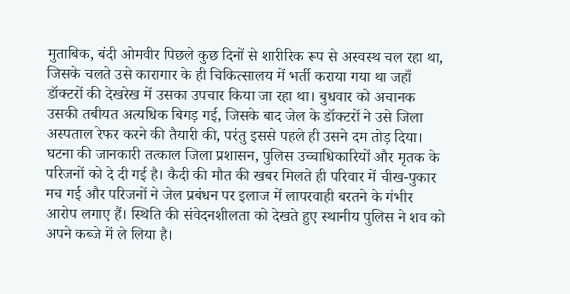मुताबिक, बंदी ओमवीर पिछले कुछ दिनों से शारीरिक रूप से अस्वस्थ चल रहा था, जिसके चलते उसे कारागार के ही चिकित्सालय में भर्ती कराया गया था जहाँ डॉक्टरों की देखरेख में उसका उपचार किया जा रहा था। बुधवार को अचानक उसकी तबीयत अत्यधिक बिगड़ गई, जिसके बाद जेल के डॉक्टरों ने उसे जिला अस्पताल रेफर करने की तैयारी की, परंतु इससे पहले ही उसने दम तोड़ दिया।
घटना की जानकारी तत्काल जिला प्रशासन, पुलिस उच्चाधिकारियों और मृतक के परिजनों को दे दी गई है। कैदी की मौत की खबर मिलते ही परिवार में चीख-पुकार मच गई और परिजनों ने जेल प्रबंधन पर इलाज में लापरवाही बरतने के गंभीर आरोप लगाए हैं। स्थिति की संवेदनशीलता को देखते हुए स्थानीय पुलिस ने शव को अपने कब्जे में ले लिया है।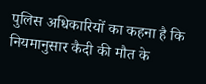पुलिस अधिकारियों का कहना है कि नियमानुसार कैदी की मौत के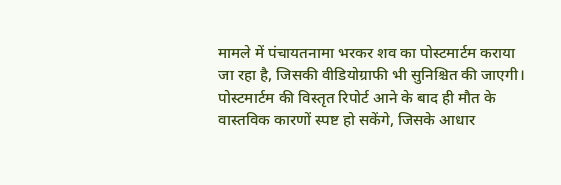मामले में पंचायतनामा भरकर शव का पोस्टमार्टम कराया जा रहा है, जिसकी वीडियोग्राफी भी सुनिश्चित की जाएगी। पोस्टमार्टम की विस्तृत रिपोर्ट आने के बाद ही मौत के वास्तविक कारणों स्पष्ट हो सकेंगे, जिसके आधार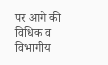पर आगे की विधिक व विभागीय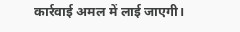कार्रवाई अमल में लाई जाएगी।